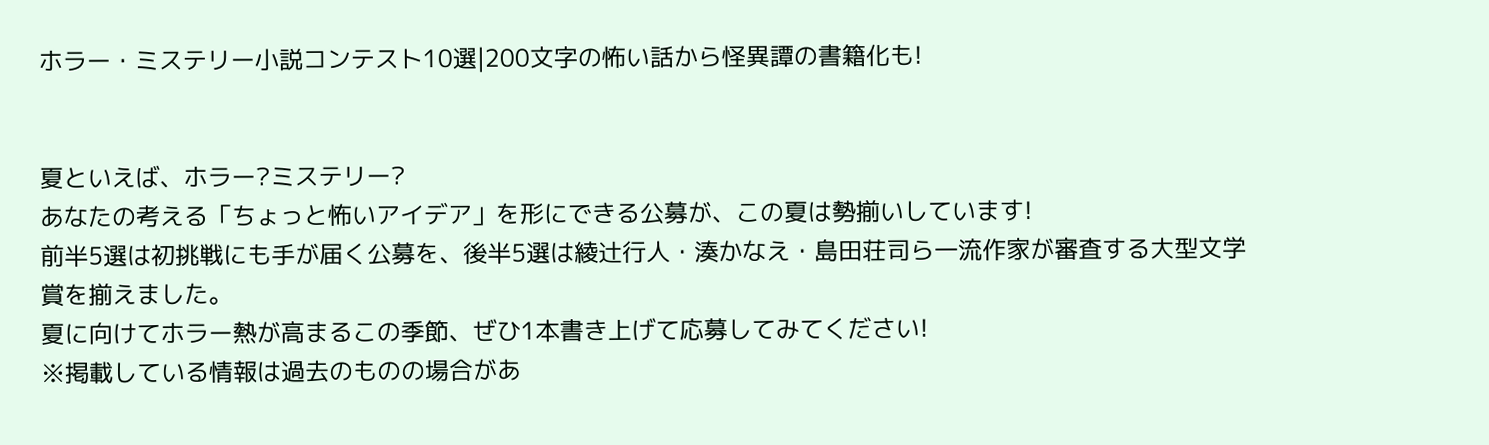ホラー・ミステリー小説コンテスト10選|200文字の怖い話から怪異譚の書籍化も!


夏といえば、ホラー?ミステリー?
あなたの考える「ちょっと怖いアイデア」を形にできる公募が、この夏は勢揃いしています!
前半5選は初挑戦にも手が届く公募を、後半5選は綾辻行人・湊かなえ・島田荘司ら一流作家が審査する大型文学賞を揃えました。
夏に向けてホラー熱が高まるこの季節、ぜひ1本書き上げて応募してみてください!
※掲載している情報は過去のものの場合があ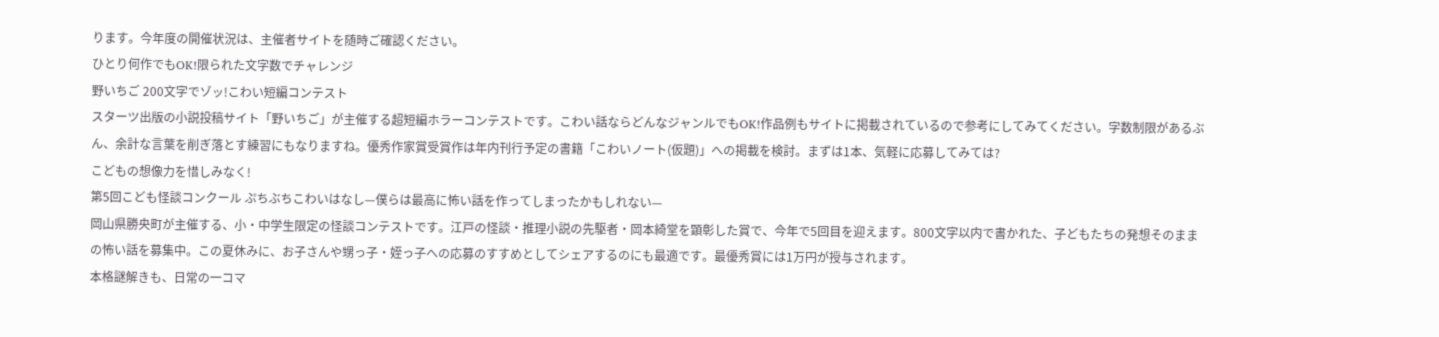ります。今年度の開催状況は、主催者サイトを随時ご確認ください。
ひとり何作でもOK!限られた文字数でチャレンジ
野いちご 200文字でゾッ!こわい短編コンテスト
スターツ出版の小説投稿サイト「野いちご」が主催する超短編ホラーコンテストです。こわい話ならどんなジャンルでもOK!作品例もサイトに掲載されているので参考にしてみてください。字数制限があるぶん、余計な言葉を削ぎ落とす練習にもなりますね。優秀作家賞受賞作は年内刊行予定の書籍「こわいノート(仮題)」への掲載を検討。まずは1本、気軽に応募してみては?
こどもの想像力を惜しみなく!
第5回こども怪談コンクール ぷちぶちこわいはなし—僕らは最高に怖い話を作ってしまったかもしれない—
岡山県勝央町が主催する、小・中学生限定の怪談コンテストです。江戸の怪談・推理小説の先駆者・岡本綺堂を顕彰した賞で、今年で5回目を迎えます。800文字以内で書かれた、子どもたちの発想そのままの怖い話を募集中。この夏休みに、お子さんや甥っ子・姪っ子への応募のすすめとしてシェアするのにも最適です。最優秀賞には1万円が授与されます。
本格謎解きも、日常の一コマ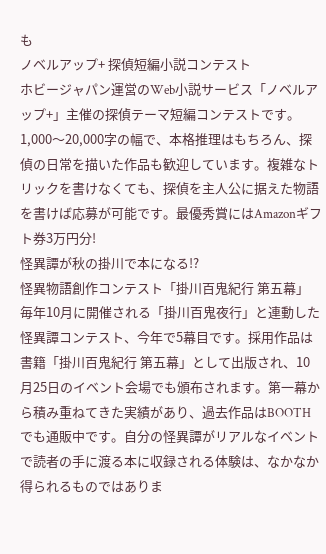も
ノベルアップ+ 探偵短編小説コンテスト
ホビージャパン運営のWeb小説サービス「ノベルアップ+」主催の探偵テーマ短編コンテストです。1,000〜20,000字の幅で、本格推理はもちろん、探偵の日常を描いた作品も歓迎しています。複雑なトリックを書けなくても、探偵を主人公に据えた物語を書けば応募が可能です。最優秀賞にはAmazonギフト券3万円分!
怪異譚が秋の掛川で本になる!?
怪異物語創作コンテスト「掛川百鬼紀行 第五幕」
毎年10月に開催される「掛川百鬼夜行」と連動した怪異譚コンテスト、今年で5幕目です。採用作品は書籍「掛川百鬼紀行 第五幕」として出版され、10月25日のイベント会場でも頒布されます。第一幕から積み重ねてきた実績があり、過去作品はBOOTHでも通販中です。自分の怪異譚がリアルなイベントで読者の手に渡る本に収録される体験は、なかなか得られるものではありま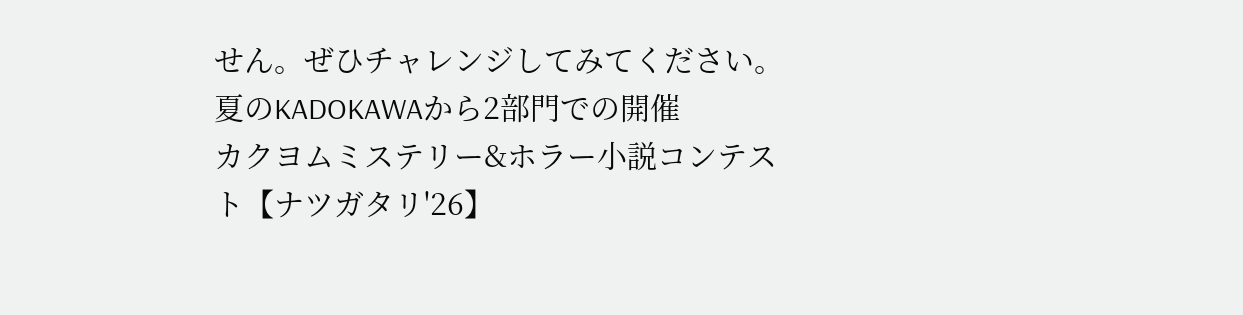せん。ぜひチャレンジしてみてください。
夏のKADOKAWAから2部門での開催
カクヨムミステリー&ホラー小説コンテスト【ナツガタリ'26】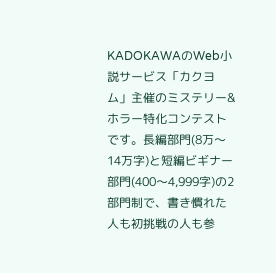KADOKAWAのWeb小説サービス「カクヨム」主催のミステリー&ホラー特化コンテストです。長編部門(8万〜14万字)と短編ビギナー部門(400〜4,999字)の2部門制で、書き慣れた人も初挑戦の人も参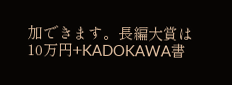加できます。長編大賞は10万円+KADOKAWA書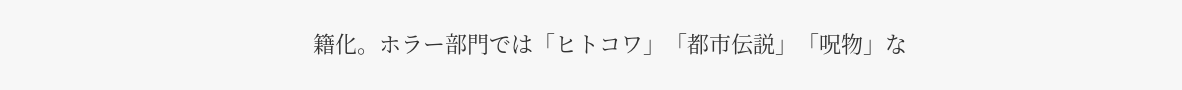籍化。ホラー部門では「ヒトコワ」「都市伝説」「呪物」な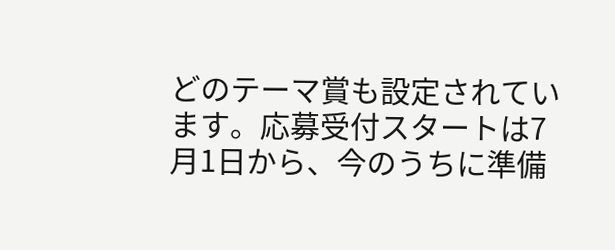どのテーマ賞も設定されています。応募受付スタートは7月1日から、今のうちに準備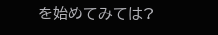を始めてみては?